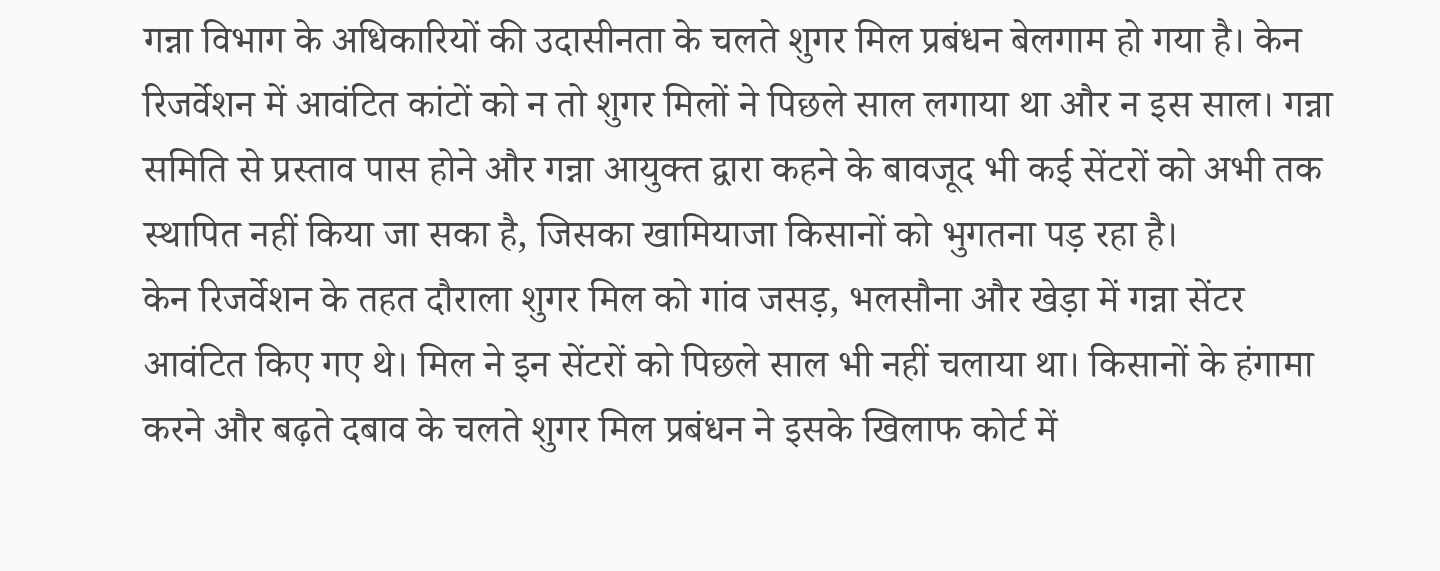गन्ना विभाग के अधिकारियों की उदासीनता के चलते शुगर मिल प्रबंधन बेलगाम हो गया है। केन रिजर्वेशन में आवंटित कांटों को न तो शुगर मिलों ने पिछले साल लगाया था और न इस साल। गन्ना समिति से प्रस्ताव पास होने और गन्ना आयुक्त द्वारा कहने के बावजूद भी कई सेंटरों को अभी तक स्थापित नहीं किया जा सका है, जिसका खामियाजा किसानों को भुगतना पड़ रहा है।
केन रिजर्वेशन के तहत दौराला शुगर मिल को गांव जसड़, भलसौना और खेड़ा में गन्ना सेंटर आवंटित किए गए थे। मिल ने इन सेंटरों को पिछले साल भी नहीं चलाया था। किसानों के हंगामा करने और बढ़ते दबाव के चलते शुगर मिल प्रबंधन ने इसके खिलाफ कोर्ट में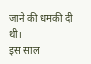जाने की धमकी दी थी।
इस साल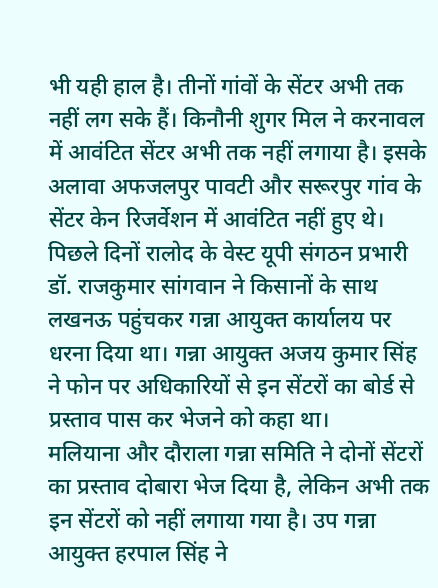भी यही हाल है। तीनों गांवों के सेंटर अभी तक नहीं लग सके हैं। किनौनी शुगर मिल ने करनावल में आवंटित सेंटर अभी तक नहीं लगाया है। इसके अलावा अफजलपुर पावटी और सरूरपुर गांव के सेंटर केन रिजर्वेशन में आवंटित नहीं हुए थे।
पिछले दिनों रालोद के वेस्ट यूपी संगठन प्रभारी डॉ. राजकुमार सांगवान ने किसानों के साथ लखनऊ पहुंचकर गन्ना आयुक्त कार्यालय पर धरना दिया था। गन्ना आयुक्त अजय कुमार सिंह ने फोन पर अधिकारियों से इन सेंटरों का बोर्ड से प्रस्ताव पास कर भेजने को कहा था।
मलियाना और दौराला गन्ना समिति ने दोनों सेंटरों का प्रस्ताव दोबारा भेज दिया है, लेकिन अभी तक इन सेंटरों को नहीं लगाया गया है। उप गन्ना आयुक्त हरपाल सिंह ने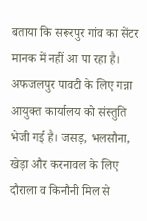बताया कि सरूरपुर गांव का सेंटर मानक में नहीं आ पा रहा है। अफजलपुर पावटी के लिए गन्ना आयुक्त कार्यालय को संस्तुति भेजी गई है। जसड़, भलसौना, खेड़ा और करनावल के लिए दौराला व किनौनी मिल से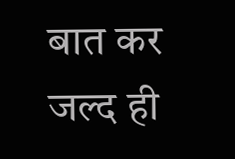बात कर जल्द ही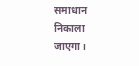समाधान निकाला जाएगा।